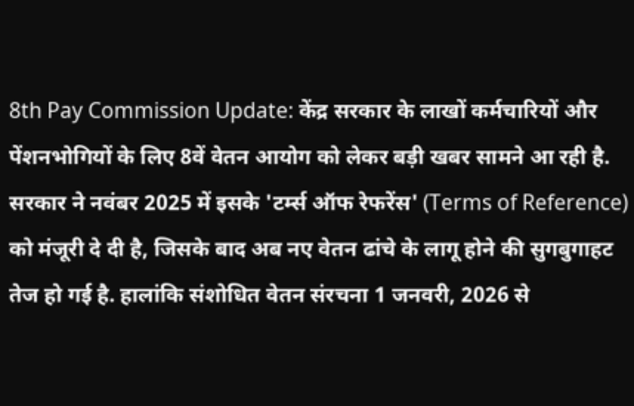8th Pay Commission Update: केंद्र सरकार के लाखों कर्मचारियों और पेंशनभोगियों के लिए 8वें वेतन आयोग को लेकर बड़ी खबर सामने आ रही है. सरकार ने नवंबर 2025 में इसके 'टर्म्स ऑफ रेफरेंस' (Terms of Reference) को मंजूरी दे दी है, जिसके बाद अब नए वेतन ढांचे के लागू होने की सुगबुगाहट तेज हो गई है. हालांकि संशोधित वेतन संरचना 1 जनवरी, 2026 से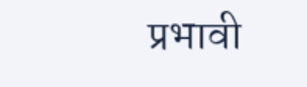प्रभावी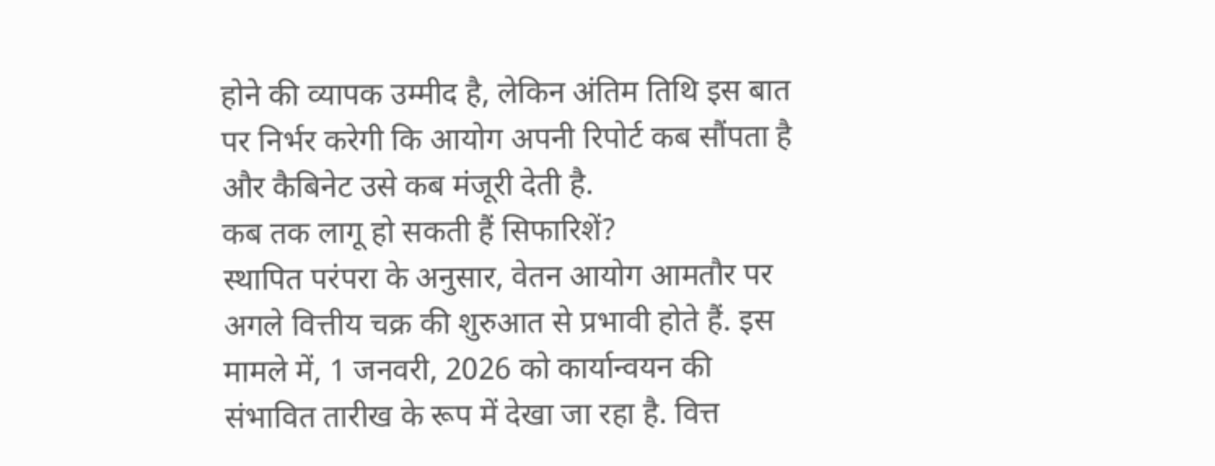होने की व्यापक उम्मीद है, लेकिन अंतिम तिथि इस बात पर निर्भर करेगी कि आयोग अपनी रिपोर्ट कब सौंपता है और कैबिनेट उसे कब मंजूरी देती है.
कब तक लागू हो सकती हैं सिफारिशें?
स्थापित परंपरा के अनुसार, वेतन आयोग आमतौर पर अगले वित्तीय चक्र की शुरुआत से प्रभावी होते हैं. इस मामले में, 1 जनवरी, 2026 को कार्यान्वयन की संभावित तारीख के रूप में देखा जा रहा है. वित्त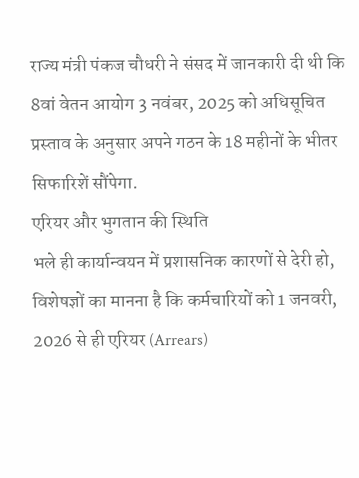राज्य मंत्री पंकज चौधरी ने संसद में जानकारी दी थी कि 8वां वेतन आयोग 3 नवंबर, 2025 को अधिसूचित प्रस्ताव के अनुसार अपने गठन के 18 महीनों के भीतर सिफारिशें सौंपेगा.
एरियर और भुगतान की स्थिति
भले ही कार्यान्वयन में प्रशासनिक कारणों से देरी हो, विशेषज्ञों का मानना है कि कर्मचारियों को 1 जनवरी, 2026 से ही एरियर (Arrears)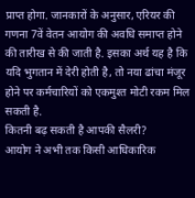प्राप्त होगा. जानकारों के अनुसार, एरियर की गणना 7वें वेतन आयोग की अवधि समाप्त होने की तारीख से की जाती है. इसका अर्थ यह है कि यदि भुगतान में देरी होती है, तो नया ढांचा मंजूर होने पर कर्मचारियों को एकमुश्त मोटी रकम मिल सकती है.
कितनी बढ़ सकती है आपकी सैलरी?
आयोग ने अभी तक किसी आधिकारिक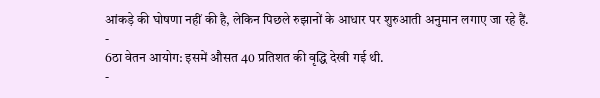आंकड़े की घोषणा नहीं की है, लेकिन पिछले रुझानों के आधार पर शुरुआती अनुमान लगाए जा रहे हैं.
-
6ठा वेतन आयोग: इसमें औसत 40 प्रतिशत की वृद्धि देखी गई थी.
-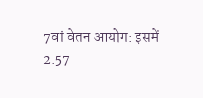7वां वेतन आयोग: इसमें 2.57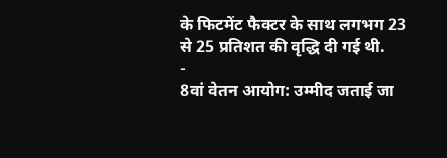के फिटमेंट फैक्टर के साथ लगभग 23 से 25 प्रतिशत की वृद्धि दी गई थी.
-
8वां वेतन आयोग: उम्मीद जताई जा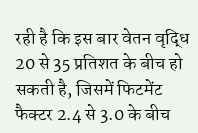रही है कि इस बार वेतन वृद्धि 20 से 35 प्रतिशत के बीच हो सकती है, जिसमें फिटमेंट फैक्टर 2.4 से 3.0 के बीच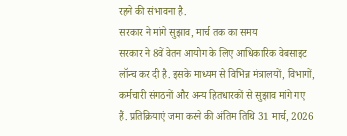रहने की संभावना है.
सरकार ने मांगे सुझाव, मार्च तक का समय
सरकार ने 8वें वेतन आयोग के लिए आधिकारिक वेबसाइट लॉन्च कर दी है. इसके माध्यम से विभिन्न मंत्रालयों, विभागों, कर्मचारी संगठनों और अन्य हितधारकों से सुझाव मांगे गए हैं. प्रतिक्रियाएं जमा करने की अंतिम तिथि 31 मार्च, 2026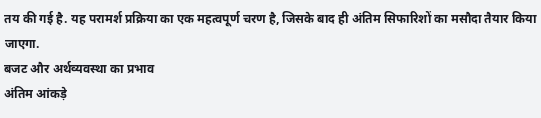तय की गई है. यह परामर्श प्रक्रिया का एक महत्वपूर्ण चरण है, जिसके बाद ही अंतिम सिफारिशों का मसौदा तैयार किया जाएगा.
बजट और अर्थव्यवस्था का प्रभाव
अंतिम आंकड़े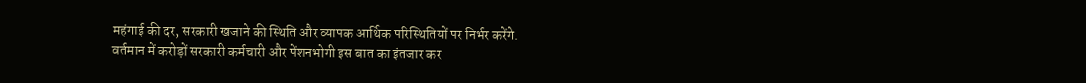महंगाई की दर, सरकारी खजाने की स्थिति और व्यापक आर्थिक परिस्थितियों पर निर्भर करेंगे. वर्तमान में करोड़ों सरकारी कर्मचारी और पेंशनभोगी इस बात का इंतजार कर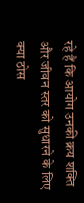रहे हैं कि आयोग उनकी क्रय शक्ति और जीवन स्तर को सुधारने के लिए क्या ठोस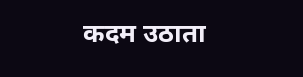कदम उठाता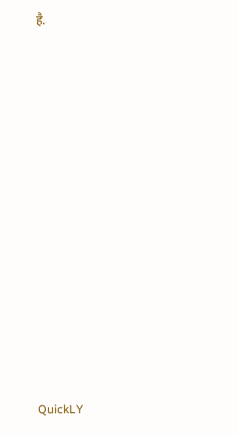है.













QuickLY